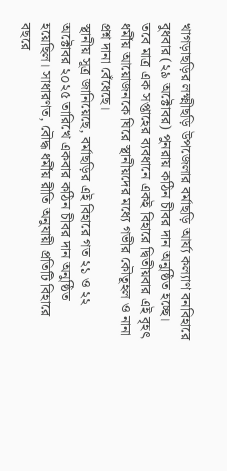খাগড়াছড়ির লক্ষ্মীছড়ি উপজেলার বর্মাছড়ি আর্য্য কল্যাণ বনবিহারে বুধবার (২৯ অক্টোবর) পুনরায় কঠিন চীবর দান অনুষ্ঠিত হচ্ছে। তবে মাত্র এক সপ্তাহের ব্যবধানে একই বিহারে দ্বিতীয়বার এই বৃহৎ ধর্মীয় আয়োজনকে ঘিরে স্থানীয়দের মধ্যে গভীর কৌতূহল ও নানা প্রশ্ন দানা বেঁধেছে।
স্থানীয় সূত্র জানিয়েছে, বর্মাছড়ির এই বিহারে গত ২১ ও ২২ অক্টোবর ২০২৫ তারিখে একবার কঠিন চীবর দান অনুষ্ঠিত হয়েছিল। সাধারণত, বৌদ্ধ ধর্মীয় রীতি অনুযায়ী প্রতিটি বিহারে বছরে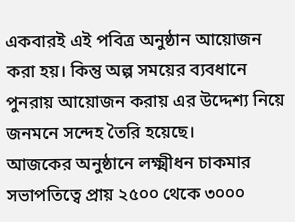একবারই এই পবিত্র অনুষ্ঠান আয়োজন করা হয়। কিন্তু অল্প সময়ের ব্যবধানে পুনরায় আয়োজন করায় এর উদ্দেশ্য নিয়ে জনমনে সন্দেহ তৈরি হয়েছে।
আজকের অনুষ্ঠানে লক্ষ্মীধন চাকমার সভাপতিত্বে প্রায় ২৫০০ থেকে ৩০০০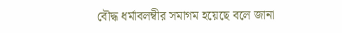বৌদ্ধ ধর্মাবলম্বীর সমাগম হয়েছে বলে জানা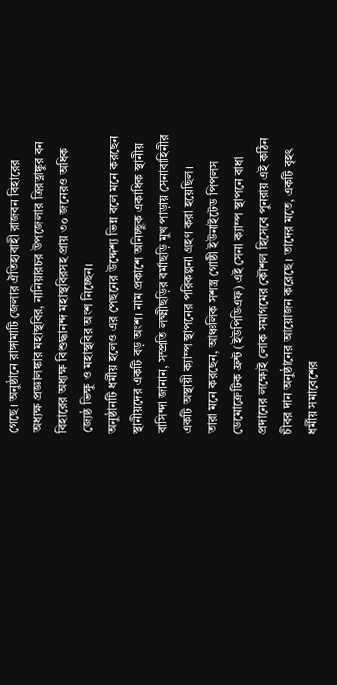গেছে। অনুষ্ঠানে রাঙ্গামাটি জেলার ঐতিহ্যবাহী রাজবন বিহারের অধ্যক্ষ প্রজ্ঞালঙ্কার মহাস্থবির, নানিয়ারচর উপজেলার ত্রিরত্নাঙ্কুর বন বিহারের অধ্যক্ষ বিশুদ্ধানন্দ মহাস্থবিরসহ প্রায় ৩০ জনেরও অধিক জ্যেষ্ঠ ভিক্ষু ও মহাস্থবির অংশ নিচ্ছেন।
অনুষ্ঠানটি ধর্মীয় হলেও এর পেছনের উদ্দেশ্য ভিন্ন বলে মনে করছেন স্থানীয়দের একটি বড় অংশ। নাম প্রকাশে অনিচ্ছুক একাধিক স্থানীয় বাসিন্দা জানান, সম্প্রতি লক্ষ্মীছড়ির বর্মাছড়ি মুখ পাড়ায় সেনাবাহিনীর একটি অস্থায়ী ক্যাম্প স্থাপনের পরিকল্পনা গ্রহণ করা হয়েছিল।
তারা মনে করছেন, আঞ্চলিক সশস্ত্র গোষ্ঠী ইউনাইটেড পিপলস ডেমোক্রেটিক ফ্রন্ট (ইউপিডিএফ) এই সেনা ক্যাম্প স্থাপনে বাধা প্রদানের লক্ষ্যেই লোক সমাগমের কৌশল হিসেবে পুনরায় এই কঠিন চীবর দান অনুষ্ঠানের আয়োজন করেছে। তাদের মতে, একটি বৃহৎ ধর্মীয় সমাবেশের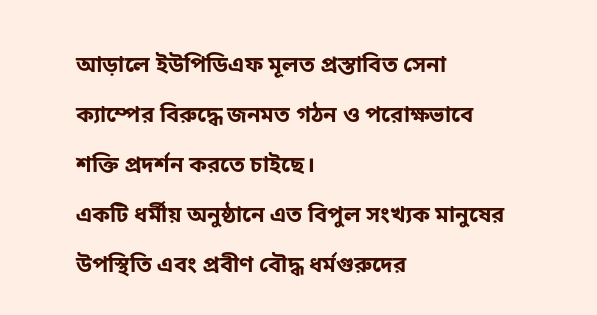আড়ালে ইউপিডিএফ মূলত প্রস্তাবিত সেনা ক্যাম্পের বিরুদ্ধে জনমত গঠন ও পরোক্ষভাবে শক্তি প্রদর্শন করতে চাইছে।
একটি ধর্মীয় অনুষ্ঠানে এত বিপুল সংখ্যক মানুষের উপস্থিতি এবং প্রবীণ বৌদ্ধ ধর্মগুরুদের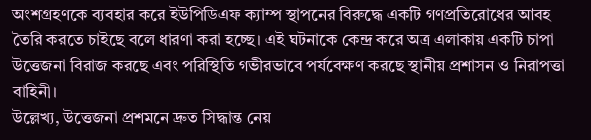অংশগ্রহণকে ব্যবহার করে ইউপিডিএফ ক্যাম্প স্থাপনের বিরুদ্ধে একটি গণপ্রতিরোধের আবহ তৈরি করতে চাইছে বলে ধারণা করা হচ্ছে। এই ঘটনাকে কেন্দ্র করে অত্র এলাকায় একটি চাপা উত্তেজনা বিরাজ করছে এবং পরিস্থিতি গভীরভাবে পর্যবেক্ষণ করছে স্থানীয় প্রশাসন ও নিরাপত্তা বাহিনী।
উল্লেখ্য, উত্তেজনা প্রশমনে দ্রুত সিদ্ধান্ত নেয়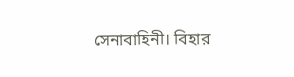সেনাবাহিনী। বিহার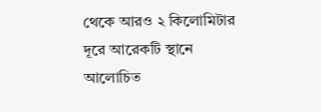থেকে আরও ২ কিলোমিটার দূরে আরেকটি স্থানে আলোচিত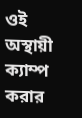ওই অস্থায়ী ক্যাম্প করার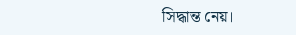সিদ্ধান্ত নেয়।